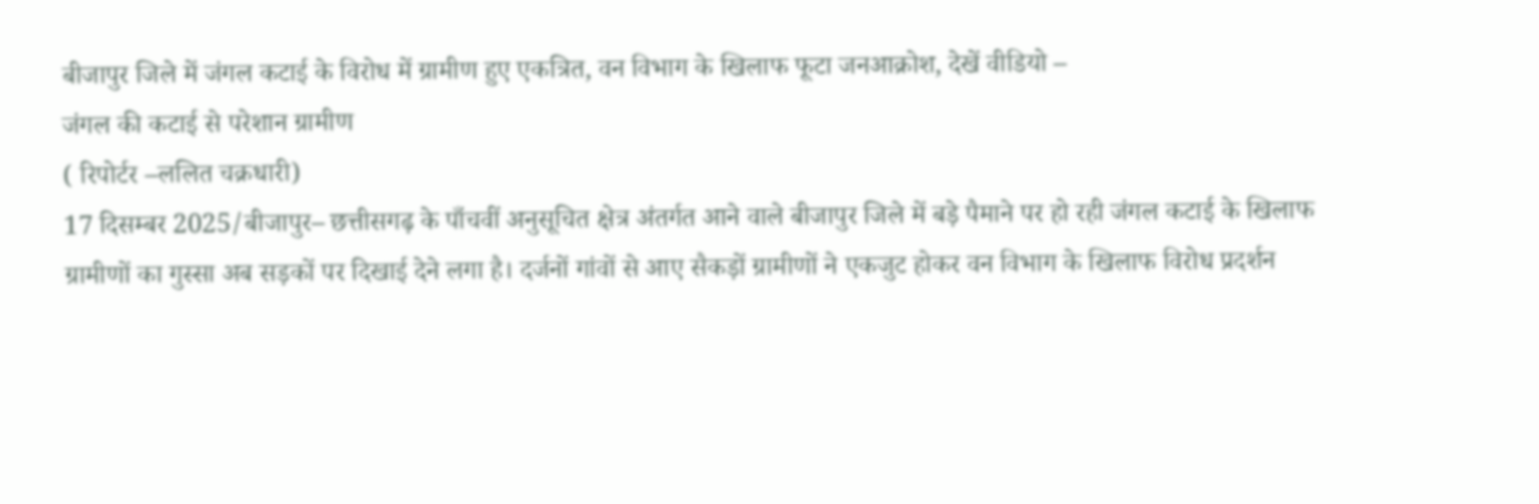बीजापुर जिले में जंगल कटाई के विरोध में ग्रामीण हुए एकत्रित, वन विभाग के खिलाफ फूटा जनआक्रोश, देखें वीडियो –
जंगल की कटाई से परेशान ग्रामीण
( रिपोर्टर –ललित चक्रधारी)
17 दिसम्बर 2025/बीजापुर– छत्तीसगढ़ के पाँचवीं अनुसूचित क्षेत्र अंतर्गत आने वाले बीजापुर जिले में बड़े पैमाने पर हो रही जंगल कटाई के खिलाफ ग्रामीणों का गुस्सा अब सड़कों पर दिखाई देने लगा है। दर्जनों गांवों से आए सैकड़ों ग्रामीणों ने एकजुट होकर वन विभाग के खिलाफ विरोध प्रदर्शन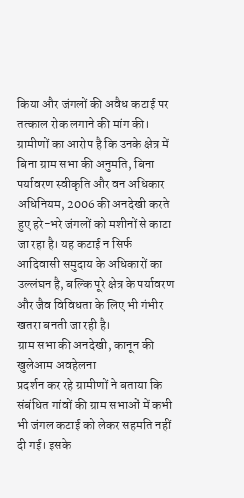किया और जंगलों की अवैध कटाई पर तत्काल रोक लगाने की मांग की।
ग्रामीणों का आरोप है कि उनके क्षेत्र में बिना ग्राम सभा की अनुमति, बिना पर्यावरण स्वीकृति और वन अधिकार अधिनियम, 2006 की अनदेखी करते हुए हरे-भरे जंगलों को मशीनों से काटा जा रहा है। यह कटाई न सिर्फ आदिवासी समुदाय के अधिकारों का उल्लंघन है, बल्कि पूरे क्षेत्र के पर्यावरण और जैव विविधता के लिए भी गंभीर खतरा बनती जा रही है।
ग्राम सभा की अनदेखी, कानून की खुलेआम अवहेलना
प्रदर्शन कर रहे ग्रामीणों ने बताया कि संबंधित गांवों की ग्राम सभाओं में कभी भी जंगल कटाई को लेकर सहमति नहीं दी गई। इसके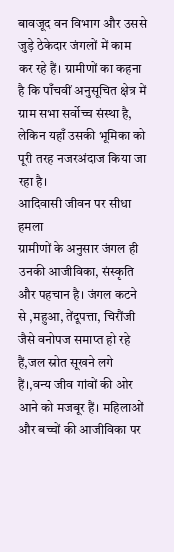बावजूद वन विभाग और उससे जुड़े ठेकेदार जंगलों में काम कर रहे हैं। ग्रामीणों का कहना है कि पाँचवीं अनुसूचित क्षेत्र में ग्राम सभा सर्वोच्च संस्था है, लेकिन यहाँ उसकी भूमिका को पूरी तरह नजरअंदाज किया जा रहा है।
आदिवासी जीवन पर सीधा हमला
ग्रामीणों के अनुसार जंगल ही उनकी आजीविका, संस्कृति और पहचान है। जंगल कटने से ,महुआ, तेंदूपत्ता, चिरौंजी जैसे वनोपज समाप्त हो रहे हैं,जल स्रोत सूखने लगे हैं।,वन्य जीव गांवों की ओर आने को मजबूर हैं। महिलाओं और बच्चों की आजीविका पर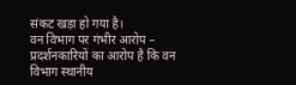संकट खड़ा हो गया है।
वन विभाग पर गंभीर आरोप –
प्रदर्शनकारियों का आरोप है कि वन विभाग स्थानीय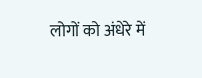लोगों को अंधेरे में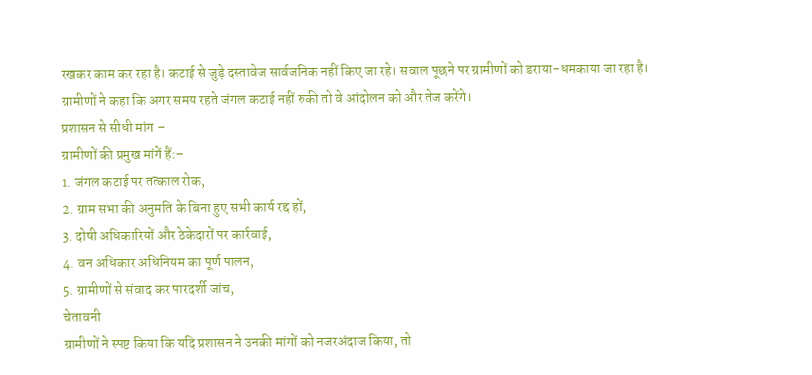रखकर काम कर रहा है। कटाई से जुड़े दस्तावेज सार्वजनिक नहीं किए जा रहे। सवाल पूछने पर ग्रामीणों को डराया-धमकाया जा रहा है।
ग्रामीणों ने कहा कि अगर समय रहते जंगल कटाई नहीं रुकी तो वे आंदोलन को और तेज करेंगे।
प्रशासन से सीधी मांग –
ग्रामीणों की प्रमुख मांगें हैं:–
1. जंगल कटाई पर तत्काल रोक,
2. ग्राम सभा की अनुमति के बिना हुए सभी कार्य रद्द हों,
3. दोषी अधिकारियों और ठेकेदारों पर कार्रवाई,
4. वन अधिकार अधिनियम का पूर्ण पालन,
5. ग्रामीणों से संवाद कर पारदर्शी जांच,
चेतावनी
ग्रामीणों ने स्पष्ट किया कि यदि प्रशासन ने उनकी मांगों को नजरअंदाज किया, तो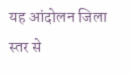यह आंदोलन जिला स्तर से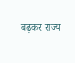बढ़कर राज्य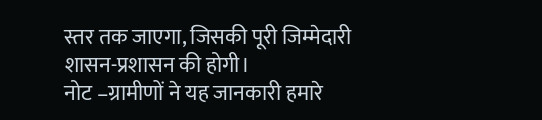स्तर तक जाएगा, जिसकी पूरी जिम्मेदारी शासन-प्रशासन की होगी।
नोट –ग्रामीणों ने यह जानकारी हमारे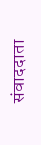संवाददाता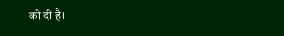को दी है।